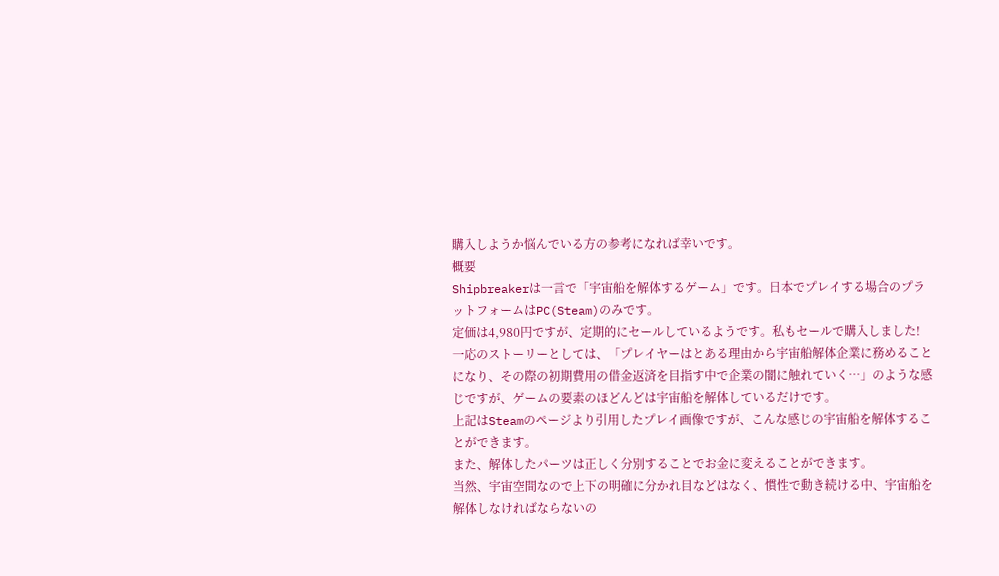購入しようか悩んでいる方の参考になれば幸いです。
概要
Shipbreakerは一言で「宇宙船を解体するゲーム」です。日本でプレイする場合のプラットフォームはPC(Steam)のみです。
定価は4,980円ですが、定期的にセールしているようです。私もセールで購入しました!
一応のストーリーとしては、「プレイヤーはとある理由から宇宙船解体企業に務めることになり、その際の初期費用の借金返済を目指す中で企業の闇に触れていく…」のような感じですが、ゲームの要素のほどんどは宇宙船を解体しているだけです。
上記はSteamのページより引用したプレイ画像ですが、こんな感じの宇宙船を解体することができます。
また、解体したパーツは正しく分別することでお金に変えることができます。
当然、宇宙空間なので上下の明確に分かれ目などはなく、慣性で動き続ける中、宇宙船を解体しなければならないの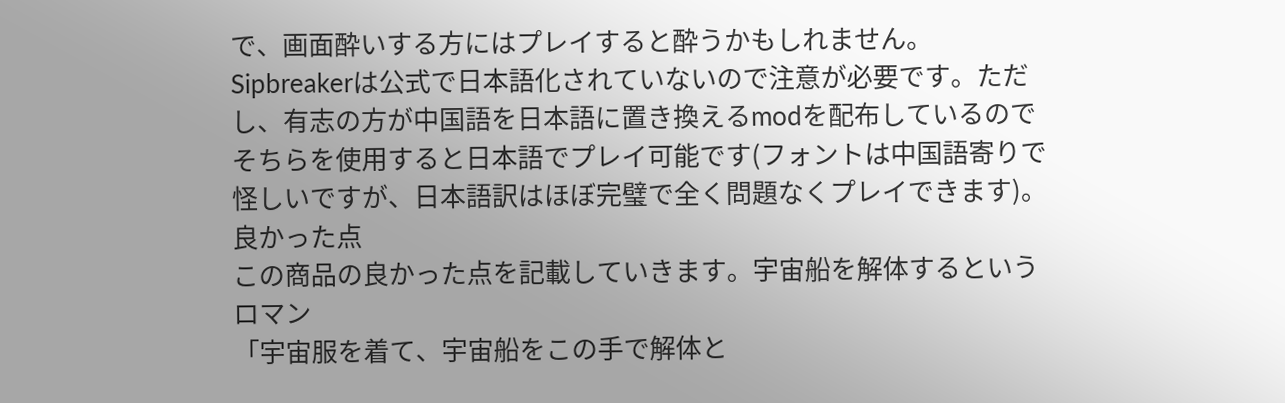で、画面酔いする方にはプレイすると酔うかもしれません。
Sipbreakerは公式で日本語化されていないので注意が必要です。ただし、有志の方が中国語を日本語に置き換えるmodを配布しているのでそちらを使用すると日本語でプレイ可能です(フォントは中国語寄りで怪しいですが、日本語訳はほぼ完璧で全く問題なくプレイできます)。
良かった点
この商品の良かった点を記載していきます。宇宙船を解体するというロマン
「宇宙服を着て、宇宙船をこの手で解体と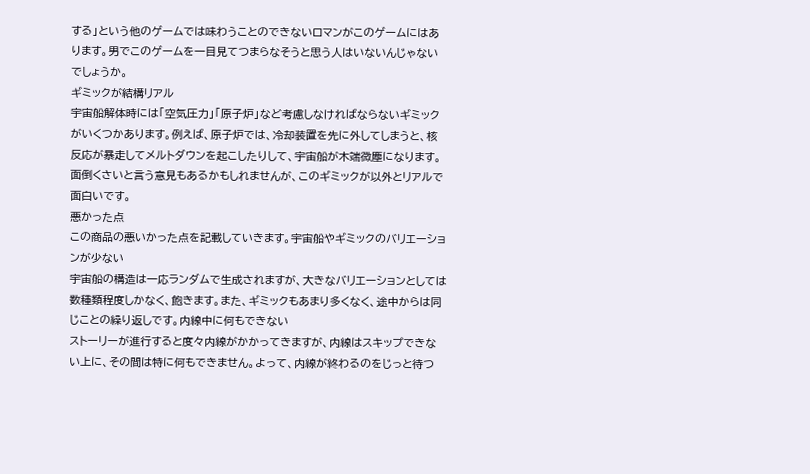する」という他のゲームでは味わうことのできないロマンがこのゲームにはあります。男でこのゲームを一目見てつまらなそうと思う人はいないんじゃないでしょうか。
ギミックが結構リアル
宇宙船解体時には「空気圧力」「原子炉」など考慮しなければならないギミックがいくつかあります。例えば、原子炉では、冷却装置を先に外してしまうと、核反応が暴走してメルトダウンを起こしたりして、宇宙船が木端微塵になります。
面倒くさいと言う意見もあるかもしれませんが、このギミックが以外とリアルで面白いです。
悪かった点
この商品の悪いかった点を記載していきます。宇宙船やギミックのバリエーションが少ない
宇宙船の構造は一応ランダムで生成されますが、大きなバリエーションとしては数種類程度しかなく、飽きます。また、ギミックもあまり多くなく、途中からは同じことの繰り返しです。内線中に何もできない
ストーリーが進行すると度々内線がかかってきますが、内線はスキップできない上に、その間は特に何もできません。よって、内線が終わるのをじっと待つ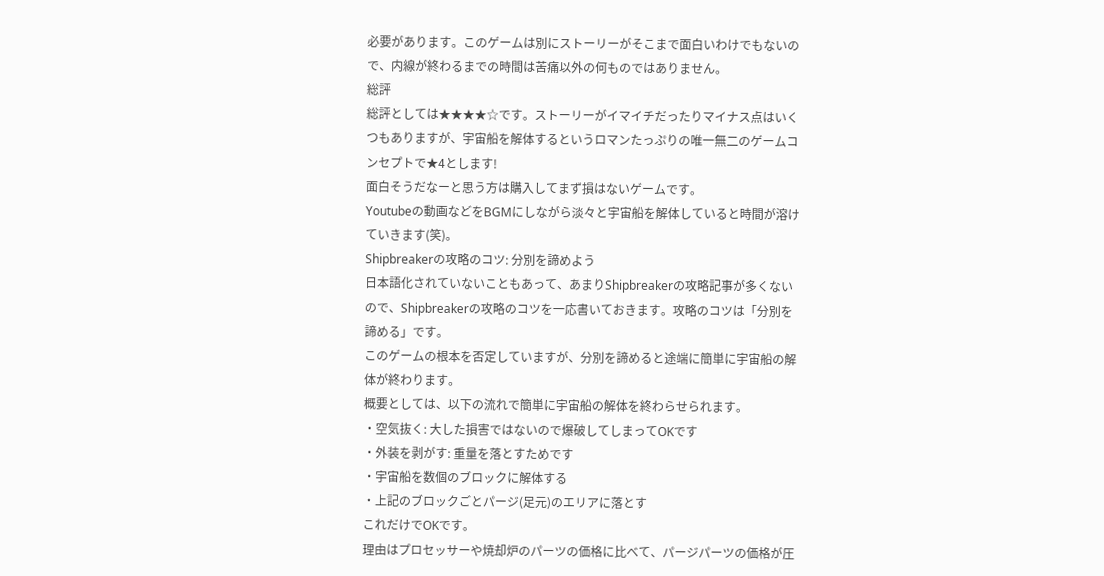必要があります。このゲームは別にストーリーがそこまで面白いわけでもないので、内線が終わるまでの時間は苦痛以外の何ものではありません。
総評
総評としては★★★★☆です。ストーリーがイマイチだったりマイナス点はいくつもありますが、宇宙船を解体するというロマンたっぷりの唯一無二のゲームコンセプトで★4とします!
面白そうだなーと思う方は購入してまず損はないゲームです。
Youtubeの動画などをBGMにしながら淡々と宇宙船を解体していると時間が溶けていきます(笑)。
Shipbreakerの攻略のコツ: 分別を諦めよう
日本語化されていないこともあって、あまりShipbreakerの攻略記事が多くないので、Shipbreakerの攻略のコツを一応書いておきます。攻略のコツは「分別を諦める」です。
このゲームの根本を否定していますが、分別を諦めると途端に簡単に宇宙船の解体が終わります。
概要としては、以下の流れで簡単に宇宙船の解体を終わらせられます。
・空気抜く: 大した損害ではないので爆破してしまってOKです
・外装を剥がす: 重量を落とすためです
・宇宙船を数個のブロックに解体する
・上記のブロックごとパージ(足元)のエリアに落とす
これだけでOKです。
理由はプロセッサーや焼却炉のパーツの価格に比べて、パージパーツの価格が圧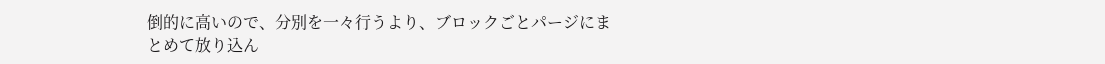倒的に高いので、分別を一々行うより、ブロックごとパージにまとめて放り込ん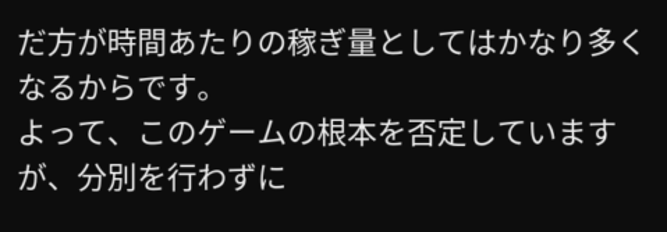だ方が時間あたりの稼ぎ量としてはかなり多くなるからです。
よって、このゲームの根本を否定していますが、分別を行わずに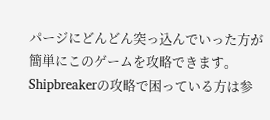パージにどんどん突っ込んでいった方が簡単にこのゲームを攻略できます。
Shipbreakerの攻略で困っている方は参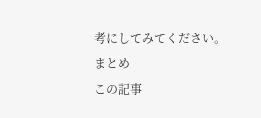考にしてみてください。
まとめ
この記事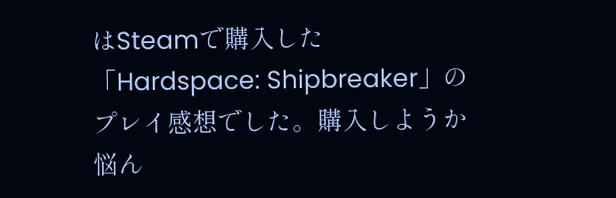はSteamで購入した「Hardspace: Shipbreaker」のプレイ感想でした。購入しようか悩ん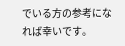でいる方の参考になれば幸いです。